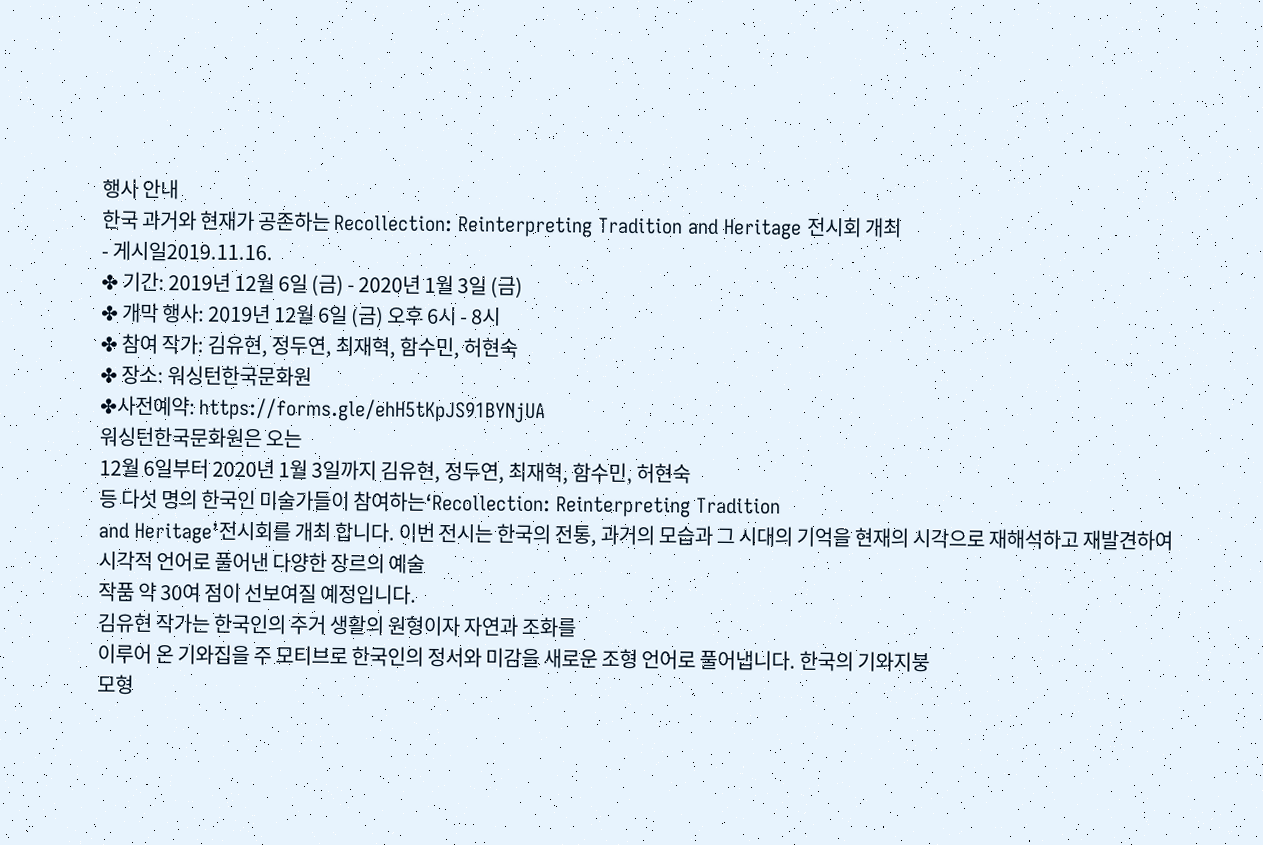행사 안내
한국 과거와 현재가 공존하는 Recollection: Reinterpreting Tradition and Heritage 전시회 개최
- 게시일2019.11.16.
✤ 기간: 2019년 12월 6일 (금) - 2020년 1월 3일 (금)
✤ 개막 행사: 2019년 12월 6일 (금) 오후 6시 - 8시
✤ 참여 작가: 김유현, 정두연, 최재혁, 함수민, 허현숙
✤ 장소: 워싱턴한국문화원
✤사전예약: https://forms.gle/ehH5tKpJS91BYNjUA
워싱턴한국문화원은 오는
12월 6일부터 2020년 1월 3일까지 김유현, 정두연, 최재혁, 함수민, 허현숙
등 다섯 명의 한국인 미술가들이 참여하는‘Recollection: Reinterpreting Tradition
and Heritage’전시회를 개최 합니다. 이번 전시는 한국의 전통, 과거의 모습과 그 시대의 기억을 현재의 시각으로 재해석하고 재발견하여 시각적 언어로 풀어낸 다양한 장르의 예술
작품 약 30여 점이 선보여질 예정입니다.
김유현 작가는 한국인의 주거 생활의 원형이자 자연과 조화를
이루어 온 기와집을 주 모티브로 한국인의 정서와 미감을 새로운 조형 언어로 풀어냅니다. 한국의 기와지붕
모형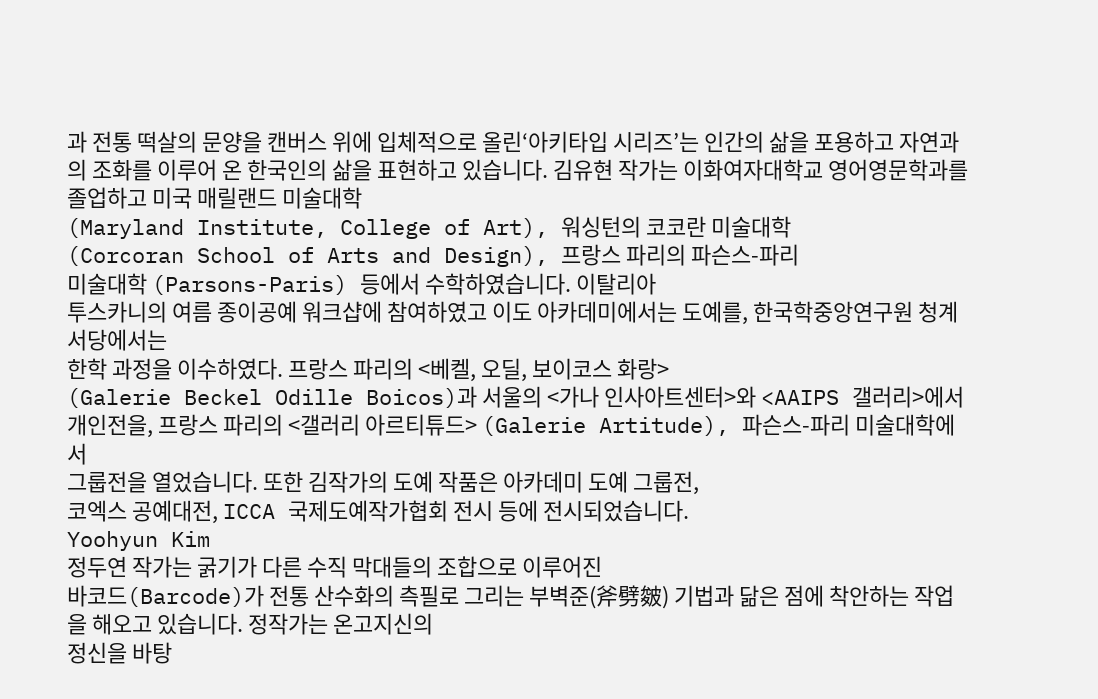과 전통 떡살의 문양을 캔버스 위에 입체적으로 올린‘아키타입 시리즈’는 인간의 삶을 포용하고 자연과의 조화를 이루어 온 한국인의 삶을 표현하고 있습니다. 김유현 작가는 이화여자대학교 영어영문학과를 졸업하고 미국 매릴랜드 미술대학
(Maryland Institute, College of Art), 워싱턴의 코코란 미술대학
(Corcoran School of Arts and Design), 프랑스 파리의 파슨스-파리
미술대학 (Parsons-Paris) 등에서 수학하였습니다. 이탈리아
투스카니의 여름 종이공예 워크샵에 참여하였고 이도 아카데미에서는 도예를, 한국학중앙연구원 청계서당에서는
한학 과정을 이수하였다. 프랑스 파리의 <베켈, 오딜, 보이코스 화랑>
(Galerie Beckel Odille Boicos)과 서울의 <가나 인사아트센터>와 <AAIPS 갤러리>에서
개인전을, 프랑스 파리의 <갤러리 아르티튜드> (Galerie Artitude), 파슨스-파리 미술대학에서
그룹전을 열었습니다. 또한 김작가의 도예 작품은 아카데미 도예 그룹전,
코엑스 공예대전, ICCA 국제도예작가협회 전시 등에 전시되었습니다.
Yoohyun Kim
정두연 작가는 굵기가 다른 수직 막대들의 조합으로 이루어진
바코드(Barcode)가 전통 산수화의 측필로 그리는 부벽준(斧劈皴) 기법과 닮은 점에 착안하는 작업을 해오고 있습니다. 정작가는 온고지신의
정신을 바탕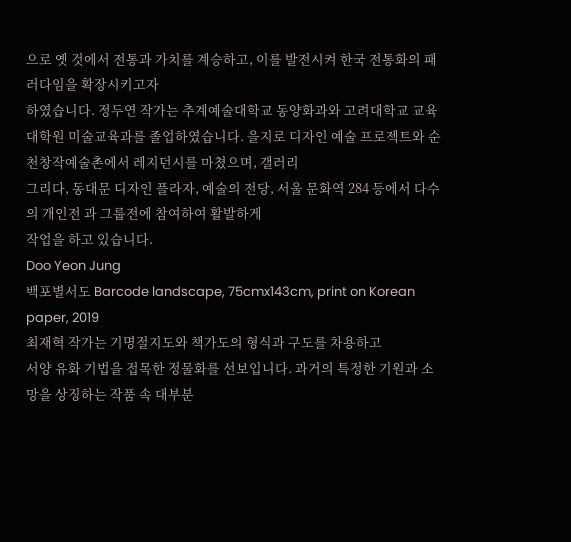으로 옛 것에서 전통과 가치를 계승하고, 이를 발전시켜 한국 전통화의 패러다임을 확장시키고자
하였습니다. 정두연 작가는 추계예술대학교 동양화과와 고려대학교 교육대학원 미술교육과를 졸업하였습니다. 을지로 디자인 예술 프로젝트와 순천창작예술촌에서 레지던시를 마쳤으며, 갤러리
그리다, 동대문 디자인 플라자, 예술의 전당, 서울 문화역 284 등에서 다수의 개인전 과 그룹전에 참여하여 활발하게
작업을 하고 있습니다.
Doo Yeon Jung
백포별서도 Barcode landscape, 75cmx143cm, print on Korean paper, 2019
최재혁 작가는 기명절지도와 책가도의 형식과 구도를 차용하고
서양 유화 기법을 접목한 정물화를 선보입니다. 과거의 특정한 기원과 소망을 상징하는 작품 속 대부분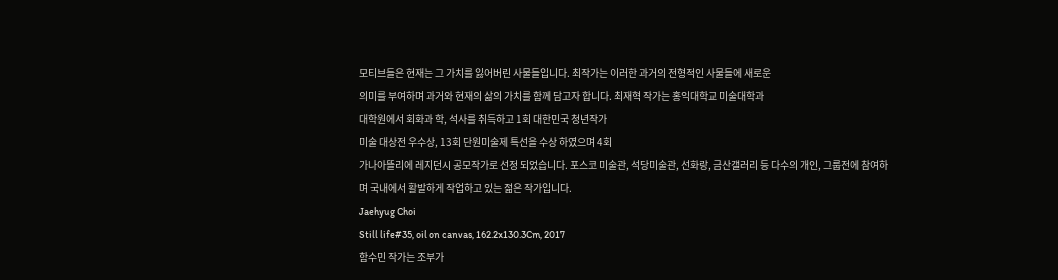모티브들은 현재는 그 가치를 잃어버린 사물들입니다. 최작가는 이러한 과거의 전형적인 사물들에 새로운
의미를 부여하며 과거와 현재의 삶의 가치를 함께 담고자 합니다. 최재혁 작가는 홍익대학교 미술대학과
대학원에서 회화과 학, 석사를 취득하고 1회 대한민국 청년작가
미술 대상전 우수상, 13회 단원미술제 특선을 수상 하였으며 4회
가나아뜰리에 레지던시 공모작가로 선정 되었습니다. 포스코 미술관, 석당미술관, 선화랑, 금산갤러리 등 다수의 개인, 그룹전에 참여하며 국내에서 활발하게 작업하고 있는 젊은 작가입니다.
Jaehyug Choi
Still life#35, oil on canvas, 162.2x130.3Cm, 2017
함수민 작가는 조부가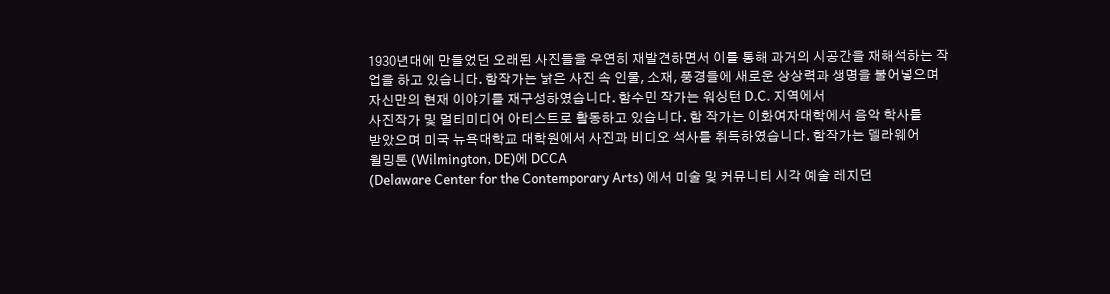1930년대에 만들었던 오래된 사진들을 우연히 재발견하면서 이를 통해 과거의 시공간을 재해석하는 작업을 하고 있습니다. 함작가는 낡은 사진 속 인물, 소재, 풍경들에 새로운 상상력과 생명을 불어넣으며 자신만의 현재 이야기를 재구성하였습니다. 함수민 작가는 워싱턴 D.C. 지역에서
사진작가 및 멀티미디어 아티스트로 활동하고 있습니다. 함 작가는 이화여자대학에서 음악 학사를
받았으며 미국 뉴욕대학교 대학원에서 사진과 비디오 석사를 취득하였습니다. 함작가는 델라웨어
윌밍톤 (Wilmington, DE)에 DCCA
(Delaware Center for the Contemporary Arts) 에서 미술 및 커뮤니티 시각 예술 레지던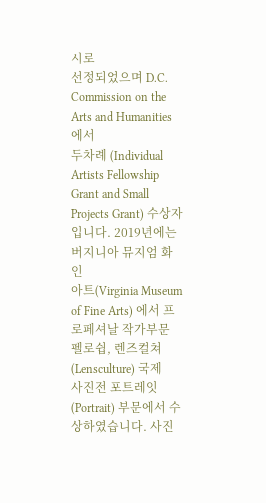시로
선정되었으며 D.C. Commission on the Arts and Humanities에서
두차례 (Individual Artists Fellowship Grant and Small
Projects Grant) 수상자입니다. 2019년에는 버지니아 뮤지엄 화인
아트(Virginia Museum of Fine Arts) 에서 프로페셔날 작가부문 펠로쉽, 렌즈컬쳐 (Lensculture) 국제
사진전 포트레잇 (Portrait) 부문에서 수상하였습니다. 사진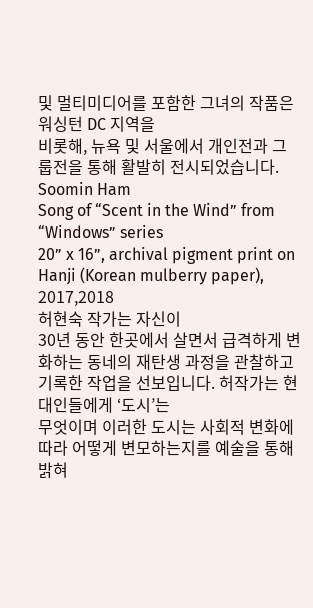및 멀티미디어를 포함한 그녀의 작품은 워싱턴 DC 지역을
비롯해, 뉴욕 및 서울에서 개인전과 그룹전을 통해 활발히 전시되었습니다.
Soomin Ham
Song of “Scent in the Wind” from “Windows” series
20” x 16”, archival pigment print on Hanji (Korean mulberry paper), 2017,2018
허현숙 작가는 자신이
30년 동안 한곳에서 살면서 급격하게 변화하는 동네의 재탄생 과정을 관찰하고 기록한 작업을 선보입니다. 허작가는 현대인들에게 ‘도시’는
무엇이며 이러한 도시는 사회적 변화에 따라 어떻게 변모하는지를 예술을 통해 밝혀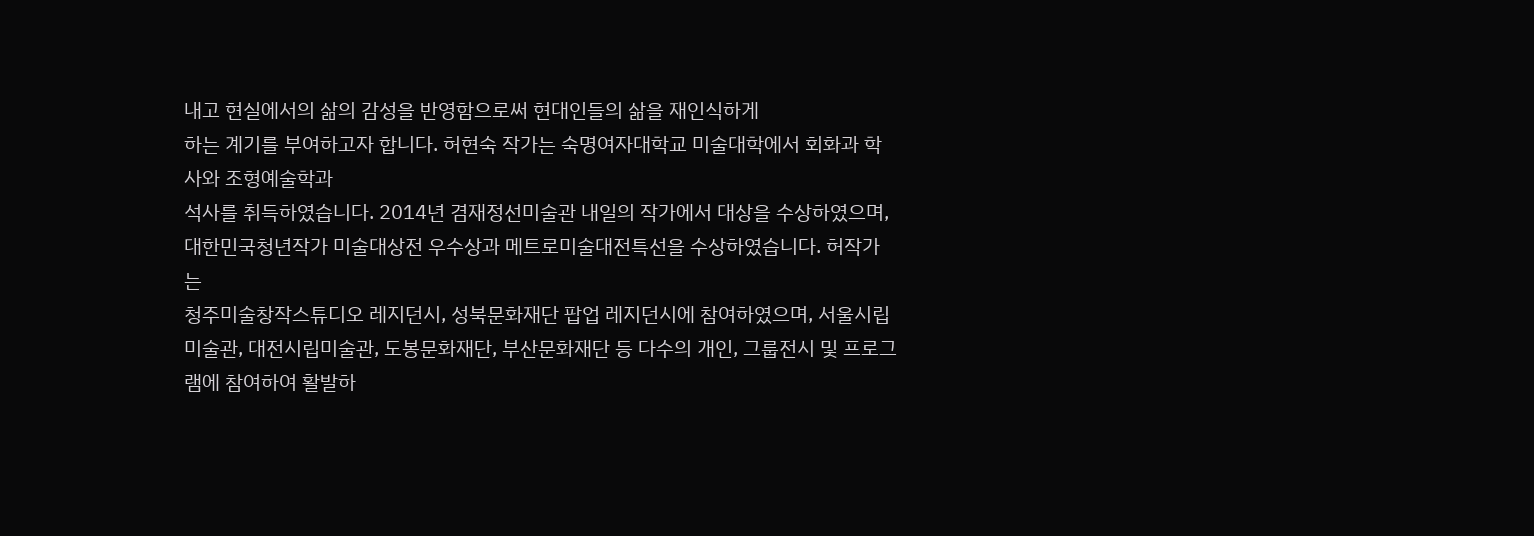내고 현실에서의 삶의 감성을 반영함으로써 현대인들의 삶을 재인식하게
하는 계기를 부여하고자 합니다. 허현숙 작가는 숙명여자대학교 미술대학에서 회화과 학사와 조형예술학과
석사를 취득하였습니다. 2014년 겸재정선미술관 내일의 작가에서 대상을 수상하였으며, 대한민국청년작가 미술대상전 우수상과 메트로미술대전특선을 수상하였습니다. 허작가는
청주미술창작스튜디오 레지던시, 성북문화재단 팝업 레지던시에 참여하였으며, 서울시립미술관, 대전시립미술관, 도봉문화재단, 부산문화재단 등 다수의 개인, 그룹전시 및 프로그램에 참여하여 활발하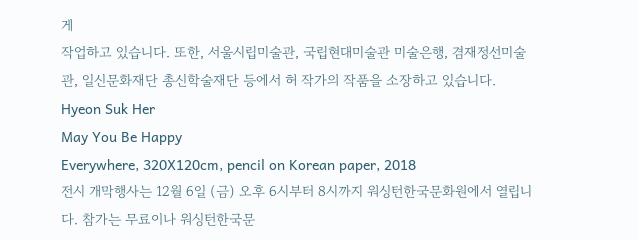게
작업하고 있습니다. 또한, 서울시립미술관, 국립현대미술관 미술은행, 겸재정선미술관, 일신문화재단 총신학술재단 등에서 허 작가의 작품을 소장하고 있습니다.
Hyeon Suk Her
May You Be Happy
Everywhere, 320X120cm, pencil on Korean paper, 2018
전시 개막행사는 12월 6일 (금) 오후 6시부터 8시까지 워싱턴한국문화원에서 열립니다. 참가는 무료이나 워싱턴한국문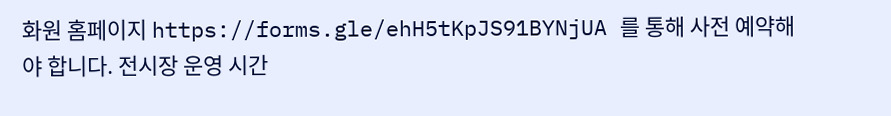화원 홈페이지 https://forms.gle/ehH5tKpJS91BYNjUA 를 통해 사전 예약해야 합니다. 전시장 운영 시간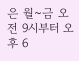은 월~금 오전 9시부터 오후 6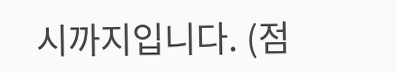시까지입니다. (점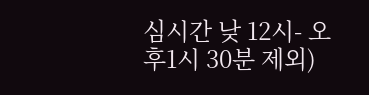심시간 낮 12시- 오후1시 30분 제외)